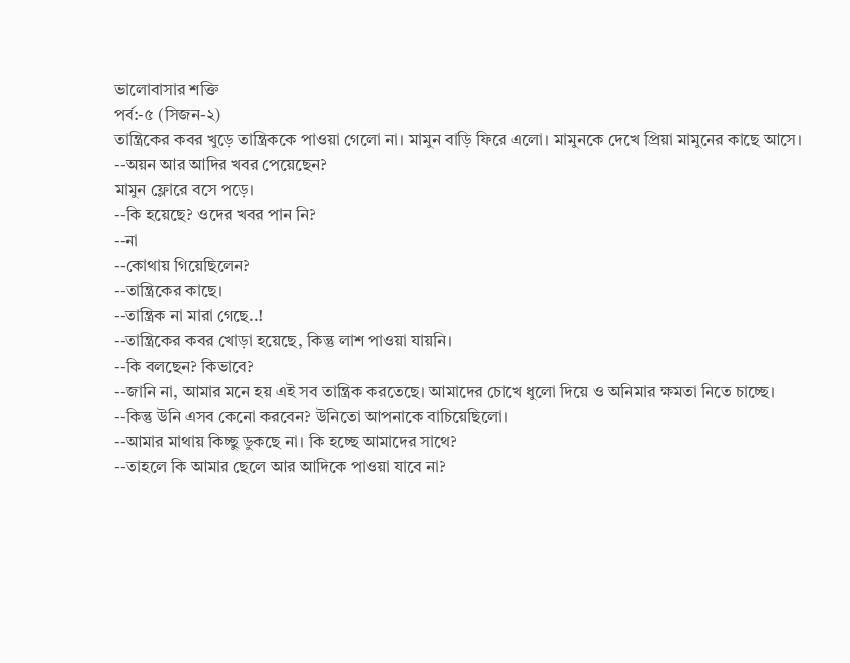ভালোবাসার শক্তি
পর্ব:-৫ (সিজন-২)
তান্ত্রিকের কবর খুড়ে তান্ত্রিককে পাওয়া গেলো না। মামুন বাড়ি ফিরে এলো। মামুনকে দেখে প্রিয়া মামুনের কাছে আসে।
--অয়ন আর আদির খবর পেয়েছেন?
মামুন ফ্লোরে বসে পড়ে।
--কি হয়েছে? ওদের খবর পান নি?
--না
--কোথায় গিয়েছিলেন?
--তান্ত্রিকের কাছে।
--তান্ত্রিক না মারা গেছে..!
--তান্ত্রিকের কবর খোড়া হয়েছে, কিন্তু লাশ পাওয়া যায়নি।
--কি বলছেন? কিভাবে?
--জানি না, আমার মনে হয় এই সব তান্ত্রিক করতেছে। আমাদের চোখে ধুলো দিয়ে ও অনিমার ক্ষমতা নিতে চাচ্ছে।
--কিন্তু উনি এসব কেনো করবেন? উনিতো আপনাকে বাচিয়েছিলো।
--আমার মাথায় কিচ্ছু ডুকছে না। কি হচ্ছে আমাদের সাথে?
--তাহলে কি আমার ছেলে আর আদিকে পাওয়া যাবে না?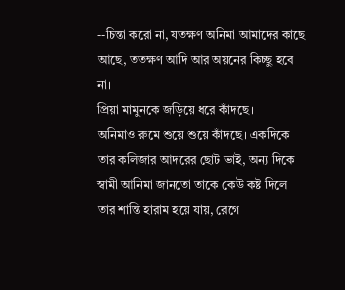--চিন্তা করো না, যতক্ষণ অনিমা আমাদের কাছে আছে, ততক্ষণ আদি আর অয়নের কিচ্ছু হবে না।
প্রিয়া মামুনকে জড়িয়ে ধরে কাঁদছে।
অনিমাও রুমে শুয়ে শুয়ে কাঁদছে। একদিকে তার কলিজার আদরের ছোট ভাই, অন্য দিকে স্বামী আনিমা জানতো তাকে কেউ কষ্ট দিলে তার শান্তি হারাম হয়ে যায়, রেগে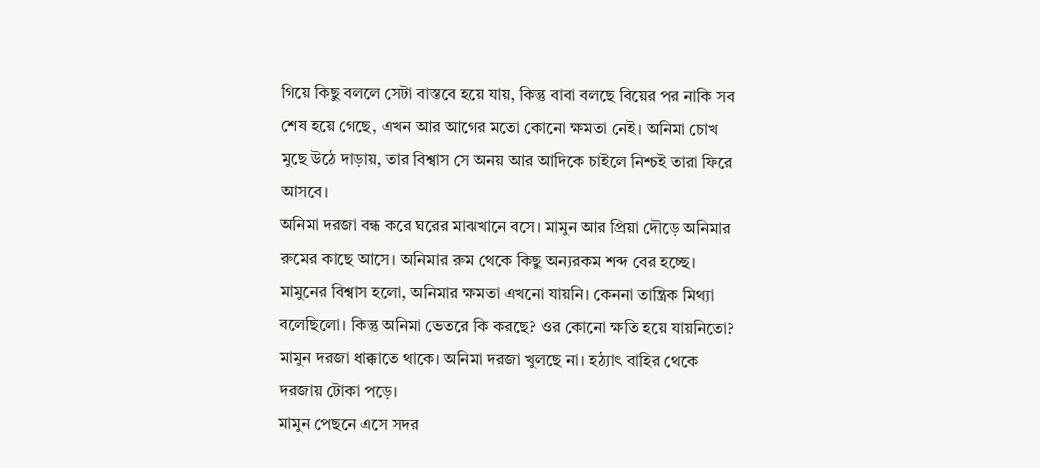গিয়ে কিছু বললে সেটা বাস্তবে হয়ে যায়, কিন্তু বাবা বলছে বিয়ের পর নাকি সব শেষ হয়ে গেছে, এখন আর আগের মতো কোনো ক্ষমতা নেই। অনিমা চোখ মুছে উঠে দাড়ায়, তার বিশ্বাস সে অনয় আর আদিকে চাইলে নিশ্চই তারা ফিরে আসবে।
অনিমা দরজা বন্ধ করে ঘরের মাঝখানে বসে। মামুন আর প্রিয়া দৌড়ে অনিমার রুমের কাছে আসে। অনিমার রুম থেকে কিছু অন্যরকম শব্দ বের হচ্ছে। মামুনের বিশ্বাস হলো, অনিমার ক্ষমতা এখনো যায়নি। কেননা তান্ত্রিক মিথ্যা বলেছিলো। কিন্তু অনিমা ভেতরে কি করছে? ওর কোনো ক্ষতি হয়ে যায়নিতো? মামুন দরজা ধাক্কাতে থাকে। অনিমা দরজা খুলছে না। হঠ্যাৎ বাহির থেকে দরজায় টোকা পড়ে।
মামুন পেছনে এসে সদর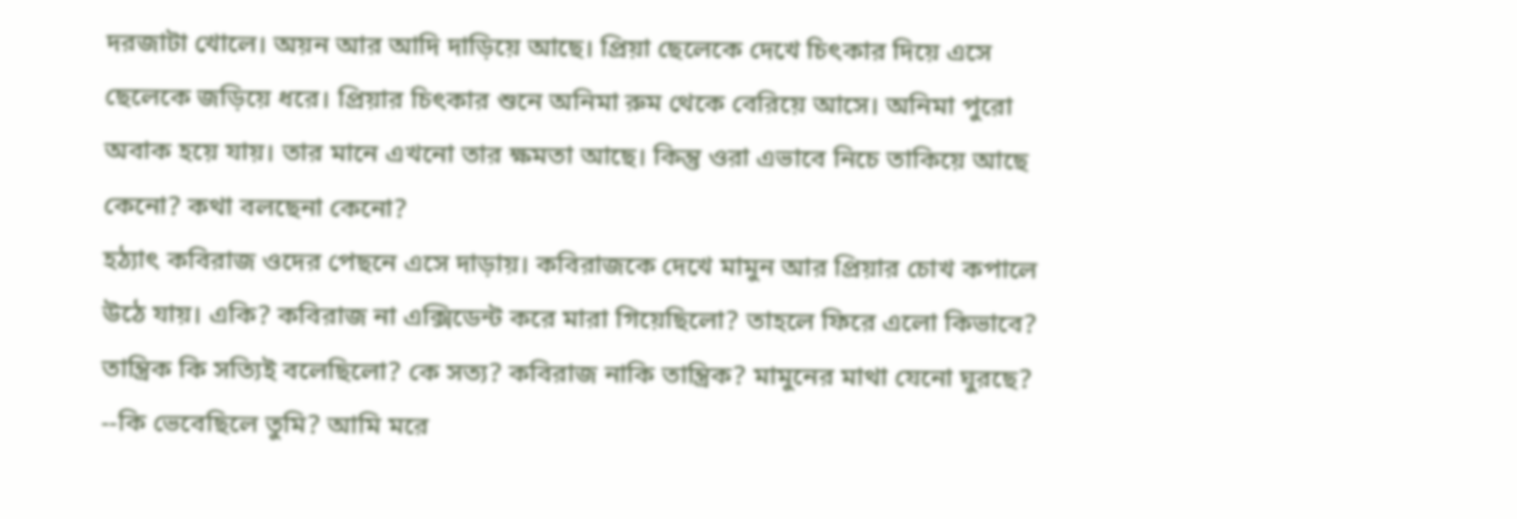দরজাটা খোলে। অয়ন আর আদি দাড়িয়ে আছে। প্রিয়া ছেলেকে দেখে চিৎকার দিয়ে এসে ছেলেকে জড়িয়ে ধরে। প্রিয়ার চিৎকার শুনে অনিমা রুম থেকে বেরিয়ে আসে। অনিমা পুরো অবাক হয়ে যায়। তার মানে এখনো তার ক্ষমতা আছে। কিন্তু ওরা এভাবে নিচে তাকিয়ে আছে কেনো? কথা বলছেনা কেনো?
হঠ্যাৎ কবিরাজ ওদের পেছনে এসে দাড়ায়। কবিরাজকে দেখে মামুন আর প্রিয়ার চোখ কপালে উঠে যায়। একি? কবিরাজ না এক্সিডেন্ট করে মারা গিয়েছিলো? তাহলে ফিরে এলো কিভাবে? তান্ত্রিক কি সত্যিই বলেছিলো? কে সত্য? কবিরাজ নাকি তান্ত্রিক? মামুনের মাথা যেনো ঘুরছে?
--কি ভেবেছিলে তুমি? আমি মরে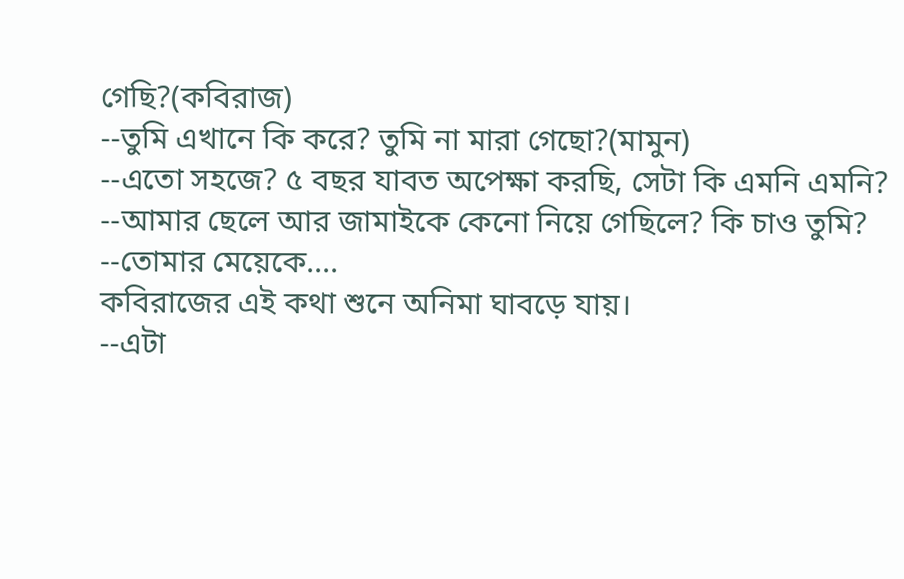গেছি?(কবিরাজ)
--তুমি এখানে কি করে? তুমি না মারা গেছো?(মামুন)
--এতো সহজে? ৫ বছর যাবত অপেক্ষা করছি, সেটা কি এমনি এমনি?
--আমার ছেলে আর জামাইকে কেনো নিয়ে গেছিলে? কি চাও তুমি?
--তোমার মেয়েকে....
কবিরাজের এই কথা শুনে অনিমা ঘাবড়ে যায়।
--এটা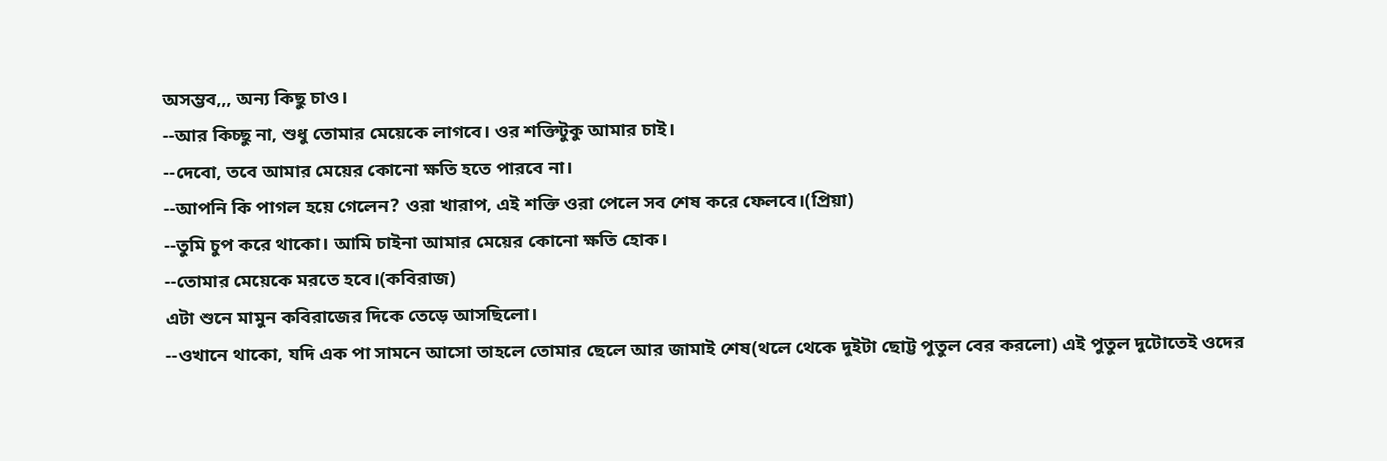অসম্ভব,,, অন্য কিছু চাও।
--আর কিচ্ছু না, শুধু তোমার মেয়েকে লাগবে। ওর শক্তিটুকু আমার চাই।
--দেবো, তবে আমার মেয়ের কোনো ক্ষতি হতে পারবে না।
--আপনি কি পাগল হয়ে গেলেন? ওরা খারাপ, এই শক্তি ওরা পেলে সব শেষ করে ফেলবে।(প্রিয়া)
--তুমি চুপ করে থাকো। আমি চাইনা আমার মেয়ের কোনো ক্ষতি হোক।
--তোমার মেয়েকে মরতে হবে।(কবিরাজ)
এটা শুনে মামুন কবিরাজের দিকে তেড়ে আসছিলো।
--ওখানে থাকো, যদি এক পা সামনে আসো তাহলে তোমার ছেলে আর জামাই শেষ(থলে থেকে দুইটা ছোট্ট পুতুল বের করলো) এই পুতুল দুটোতেই ওদের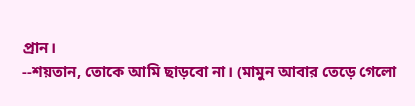প্রান।
--শয়তান, তোকে আমি ছাড়বো না। (মামুন আবার তেড়ে গেলো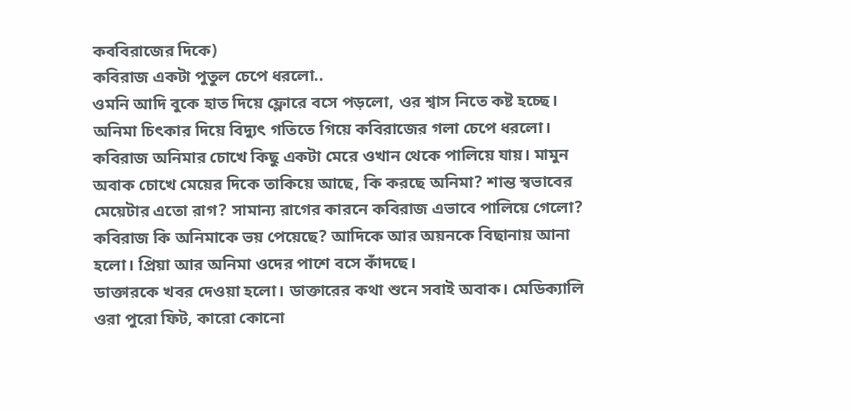কববিরাজের দিকে)
কবিরাজ একটা পুতুল চেপে ধরলো..
ওমনি আদি বুকে হাত দিয়ে ফ্লোরে বসে পড়লো, ওর শ্বাস নিতে কষ্ট হচ্ছে। অনিমা চিৎকার দিয়ে বিদ্যুৎ গতিতে গিয়ে কবিরাজের গলা চেপে ধরলো। কবিরাজ অনিমার চোখে কিছু একটা মেরে ওখান থেকে পালিয়ে যায়। মামুন অবাক চোখে মেয়ের দিকে তাকিয়ে আছে, কি করছে অনিমা? শান্ত স্বভাবের মেয়েটার এতো রাগ? সামান্য রাগের কারনে কবিরাজ এভাবে পালিয়ে গেলো? কবিরাজ কি অনিমাকে ভয় পেয়েছে? আদিকে আর অয়নকে বিছানায় আনা হলো। প্রিয়া আর অনিমা ওদের পাশে বসে কাঁদছে।
ডাক্তারকে খবর দেওয়া হলো। ডাক্তারের কথা শুনে সবাই অবাক। মেডিক্যালি ওরা পুরো ফিট, কারো কোনো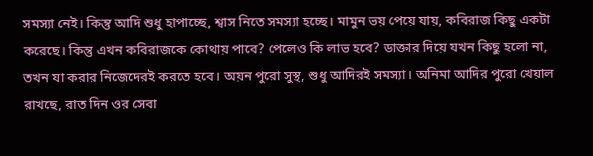সমস্যা নেই। কিন্তু আদি শুধু হাপাচ্ছে, শ্বাস নিতে সমস্যা হচ্ছে। মামুন ভয় পেয়ে যায়, কবিরাজ কিছু একটা করেছে। কিন্তু এখন কবিরাজকে কোথায় পাবে? পেলেও কি লাভ হবে? ডাক্তার দিয়ে যখন কিছু হলো না, তখন যা করার নিজেদেরই করতে হবে। অয়ন পুরো সুস্থ, শুধু আদিরই সমস্যা। অনিমা আদির পুরো খেয়াল রাখছে, রাত দিন ওর সেবা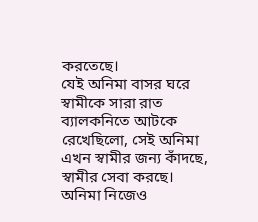করতেছে।
যেই অনিমা বাসর ঘরে স্বামীকে সারা রাত ব্যালকনিতে আটকে রেখেছিলো, সেই অনিমা এখন স্বামীর জন্য কাঁদছে, স্বামীর সেবা করছে। অনিমা নিজেও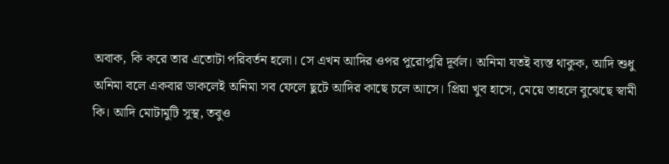অবাক, কি করে তার এতোটা পরিবর্তন হলো। সে এখন আদির ওপর পুরোপুরি দূর্বল। অনিমা যতই ব্যস্ত থাকুক, আদি শুধু অনিমা বলে একবার ডাকলেই অনিমা সব ফেলে ছুটে আদির কাছে চলে আসে। প্রিয়া খুব হাসে, মেয়ে তাহলে বুঝেছে স্বামী কি। আদি মোটামুটি সুস্থ, তবুও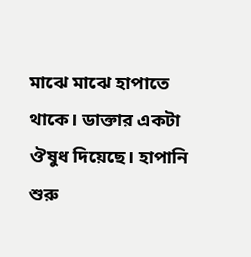মাঝে মাঝে হাপাতে থাকে। ডাক্তার একটা ঔষুধ দিয়েছে। হাপানি শুরু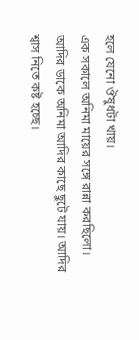হলে যেনো ঔষুধটা খায়।
এক সকালে অনিমা মায়ের সঙ্গে রান্না করছিলো। আদির ডাকে অনিমা আদির কাছে ছুটে যায়। আদির শ্বাস নিতে কষ্ট হচ্ছে।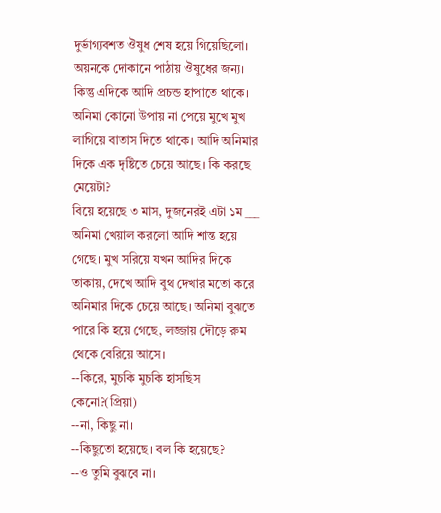দুর্ভাগ্যবশত ঔষুধ শেষ হয়ে গিয়েছিলো। অয়নকে দোকানে পাঠায় ঔষুধের জন্য। কিন্তু এদিকে আদি প্রচন্ড হাপাতে থাকে। অনিমা কোনো উপায় না পেয়ে মুখে মুখ লাগিয়ে বাতাস দিতে থাকে। আদি অনিমার দিকে এক দৃষ্টিতে চেয়ে আছে। কি করছে মেয়েটা?
বিয়ে হয়েছে ৩ মাস, দুজনেরই এটা ১ম ___
অনিমা খেয়াল করলো আদি শান্ত হয়ে গেছে। মুখ সরিয়ে যখন আদির দিকে তাকায়, দেখে আদি বুথ দেখার মতো করে অনিমার দিকে চেয়ে আছে। অনিমা বুঝতে পারে কি হয়ে গেছে, লজ্জায় দৌড়ে রুম থেকে বেরিয়ে আসে।
--কিরে, মুচকি মুচকি হাসছিস কেনো?(প্রিয়া)
--না, কিছু না।
--কিছুতো হয়েছে। বল কি হয়েছে?
--ও তুমি বুঝবে না।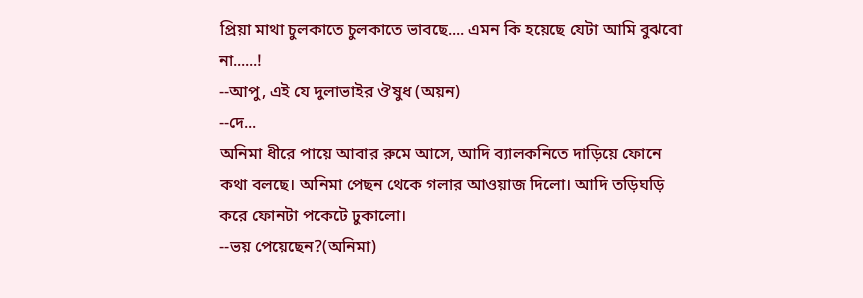প্রিয়া মাথা চুলকাতে চুলকাতে ভাবছে.... এমন কি হয়েছে যেটা আমি বুঝবো না......!
--আপু, এই যে দুলাভাইর ঔষুধ (অয়ন)
--দে...
অনিমা ধীরে পায়ে আবার রুমে আসে, আদি ব্যালকনিতে দাড়িয়ে ফোনে কথা বলছে। অনিমা পেছন থেকে গলার আওয়াজ দিলো। আদি তড়িঘড়ি করে ফোনটা পকেটে ঢুকালো।
--ভয় পেয়েছেন?(অনিমা)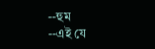--হুম
--এই যে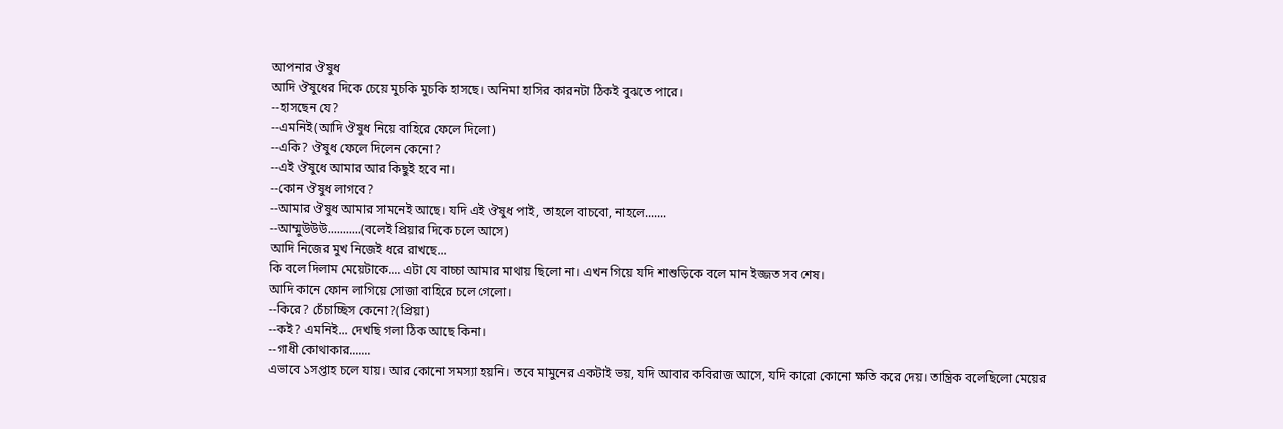আপনার ঔষুধ
আদি ঔষুধের দিকে চেয়ে মুচকি মুচকি হাসছে। অনিমা হাসির কারনটা ঠিকই বুঝতে পারে।
--হাসছেন যে?
--এমনিই(আদি ঔষুধ নিয়ে বাহিরে ফেলে দিলো)
--একি? ঔষুধ ফেলে দিলেন কেনো?
--এই ঔষুধে আমার আর কিছুই হবে না।
--কোন ঔষুধ লাগবে?
--আমার ঔষুধ আমার সামনেই আছে। যদি এই ঔষুধ পাই, তাহলে বাচবো, নাহলে.......
--আম্মুউউউ...........(বলেই প্রিয়ার দিকে চলে আসে)
আদি নিজের মুখ নিজেই ধরে রাখছে...
কি বলে দিলাম মেয়েটাকে.... এটা যে বাচ্চা আমার মাথায় ছিলো না। এখন গিয়ে যদি শাশুড়িকে বলে মান ইজ্জত সব শেষ।
আদি কানে ফোন লাগিয়ে সোজা বাহিরে চলে গেলো।
--কিরে? চেঁচাচ্ছিস কেনো?(প্রিয়া)
--কই? এমনিই... দেখছি গলা ঠিক আছে কিনা।
--গাধী কোথাকার.......
এভাবে ১সপ্তাহ চলে যায়। আর কোনো সমস্যা হয়নি। তবে মামুনের একটাই ভয়, যদি আবার কবিরাজ আসে, যদি কারো কোনো ক্ষতি করে দেয়। তান্ত্রিক বলেছিলো মেয়ের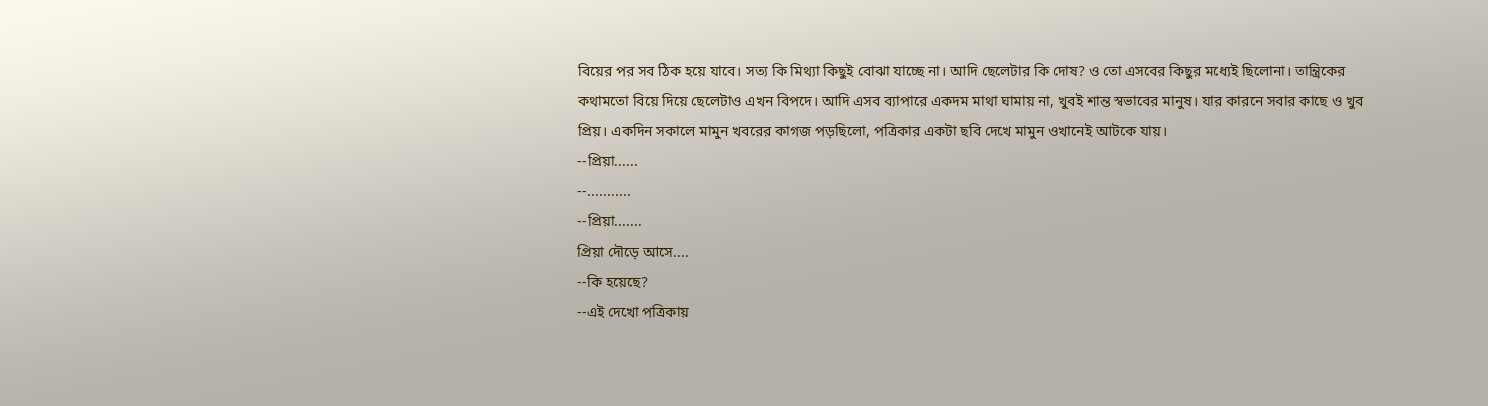বিয়ের পর সব ঠিক হয়ে যাবে। সত্য কি মিথ্যা কিছুই বোঝা যাচ্ছে না। আদি ছেলেটার কি দোষ? ও তো এসবের কিছুর মধ্যেই ছিলোনা। তান্ত্রিকের কথামতো বিয়ে দিয়ে ছেলেটাও এখন বিপদে। আদি এসব ব্যাপারে একদম মাথা ঘামায় না, খুবই শান্ত স্বভাবের মানুষ। যার কারনে সবার কাছে ও খুব প্রিয়। একদিন সকালে মামুন খবরের কাগজ পড়ছিলো, পত্রিকার একটা ছবি দেখে মামুন ওখানেই আটকে যায়।
--প্রিয়া......
--...........
--প্রিয়া.......
প্রিয়া দৌড়ে আসে....
--কি হয়েছে?
--এই দেখো পত্রিকায়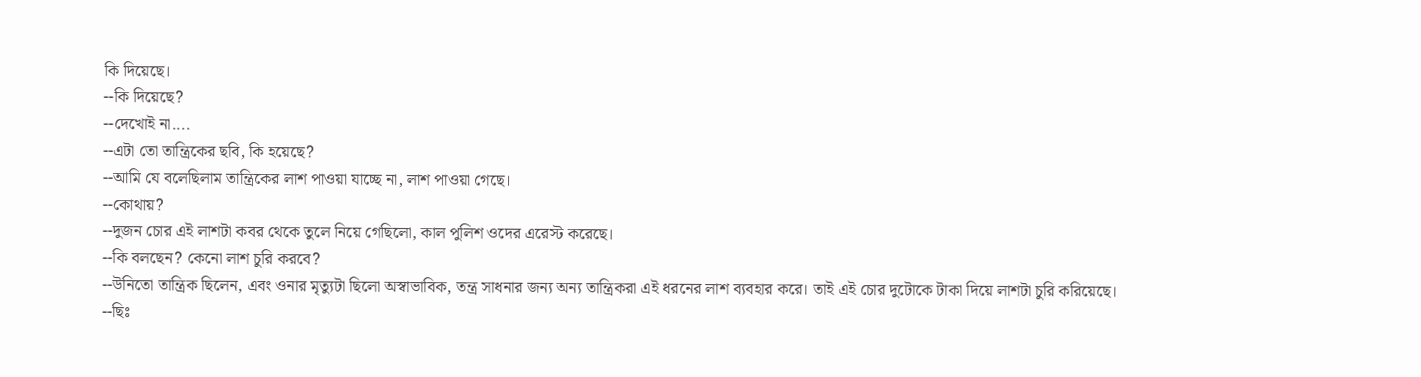কি দিয়েছে।
--কি দিয়েছে?
--দেখোই না....
--এটা তো তান্ত্রিকের ছবি, কি হয়েছে?
--আমি যে বলেছিলাম তান্ত্রিকের লাশ পাওয়া যাচ্ছে না, লাশ পাওয়া গেছে।
--কোথায়?
--দুজন চোর এই লাশটা কবর থেকে তুলে নিয়ে গেছিলো, কাল পুলিশ ওদের এরেস্ট করেছে।
--কি বলছেন? কেনো লাশ চুরি করবে?
--উনিতো তান্ত্রিক ছিলেন, এবং ওনার মৃত্যুটা ছিলো অস্বাভাবিক, তন্ত্র সাধনার জন্য অন্য তান্ত্রিকরা এই ধরনের লাশ ব্যবহার করে। তাই এই চোর দুটোকে টাকা দিয়ে লাশটা চুরি করিয়েছে।
--ছিঃ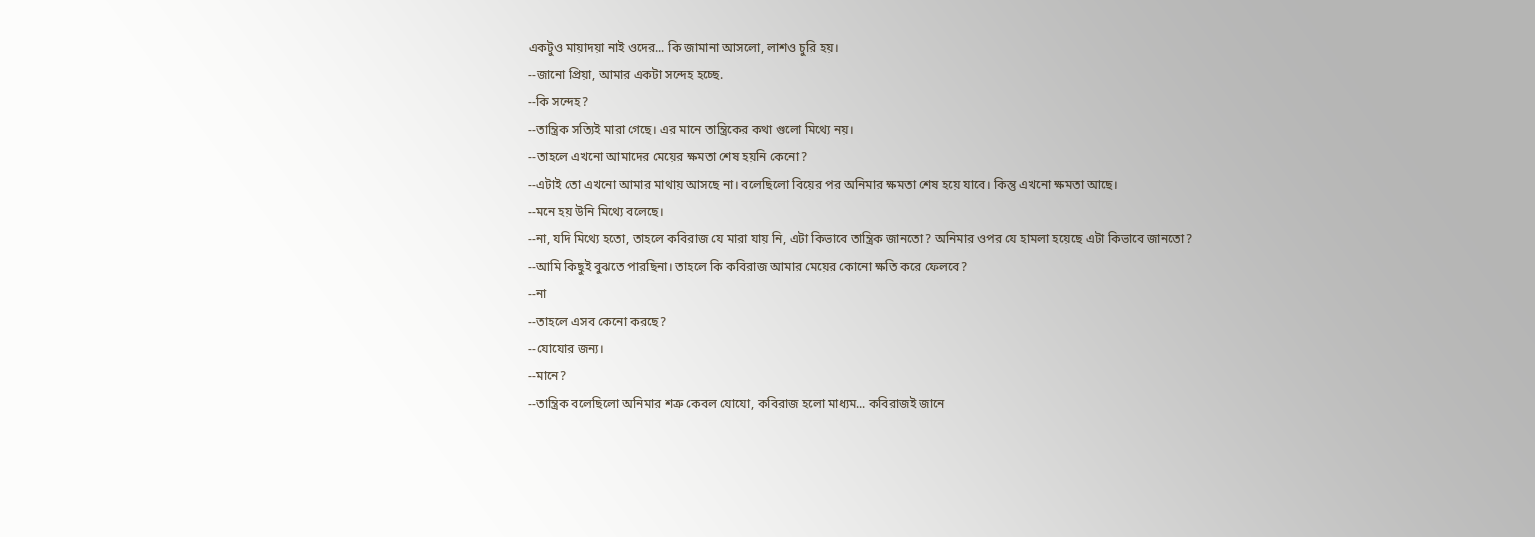একটুও মায়াদয়া নাই ওদের... কি জামানা আসলো, লাশও চুরি হয়।
--জানো প্রিয়া, আমার একটা সন্দেহ হচ্ছে.
--কি সন্দেহ?
--তান্ত্রিক সত্যিই মারা গেছে। এর মানে তান্ত্রিকের কথা গুলো মিথ্যে নয়।
--তাহলে এখনো আমাদের মেয়ের ক্ষমতা শেষ হয়নি কেনো?
--এটাই তো এখনো আমার মাথায় আসছে না। বলেছিলো বিয়ের পর অনিমার ক্ষমতা শেষ হয়ে যাবে। কিন্তু এখনো ক্ষমতা আছে।
--মনে হয় উনি মিথ্যে বলেছে।
--না, যদি মিথ্যে হতো, তাহলে কবিরাজ যে মারা যায় নি, এটা কিভাবে তান্ত্রিক জানতো? অনিমার ওপর যে হামলা হয়েছে এটা কিভাবে জানতো?
--আমি কিছুই বুঝতে পারছিনা। তাহলে কি কবিরাজ আমার মেয়ের কোনো ক্ষতি করে ফেলবে?
--না
--তাহলে এসব কেনো করছে?
--যোযোর জন্য।
--মানে?
--তান্ত্রিক বলেছিলো অনিমার শত্রু কেবল যোযো, কবিরাজ হলো মাধ্যম... কবিরাজই জানে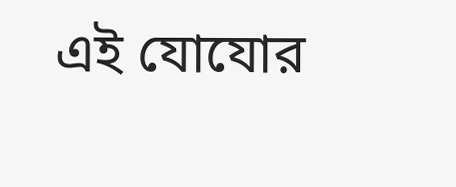এই যোযোর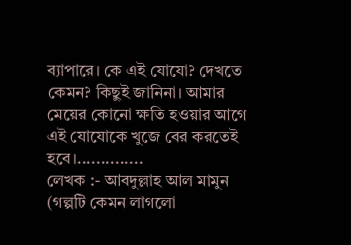ব্যাপারে। কে এই যোযো? দেখতে কেমন? কিছুই জানিনা। আমার মেয়ের কোনো ক্ষতি হওয়ার আগে এই যোযোকে খুজে বের করতেই হবে।..............
লেখক :- আবদুল্লাহ আল মামুন
(গল্পটি কেমন লাগলো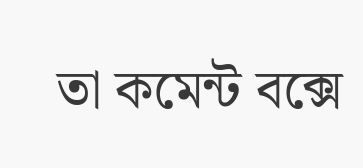তা কমেন্ট বক্সে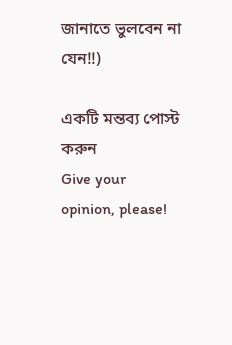জানাতে ভুলবেন না যেন!!)

একটি মন্তব্য পোস্ট করুন
Give your opinion, please!